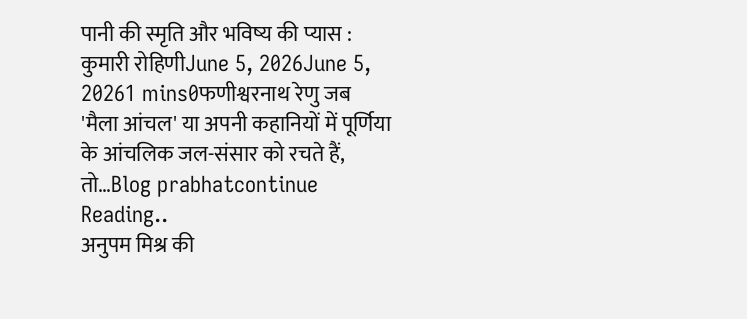पानी की स्मृति और भविष्य की प्यास : कुमारी रोहिणीJune 5, 2026June 5, 20261 mins0फणीश्वरनाथ रेणु जब 'मैला आंचल' या अपनी कहानियों में पूर्णिया के आंचलिक जल-संसार को रचते हैं, तो…Blog prabhatcontinue Reading..
अनुपम मिश्र की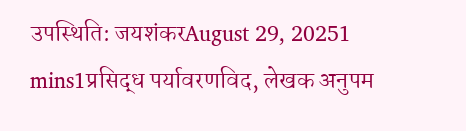उपस्थिति: जयशंकरAugust 29, 20251 mins1प्रसिद्ध पर्यावरणविद, लेखक अनुपम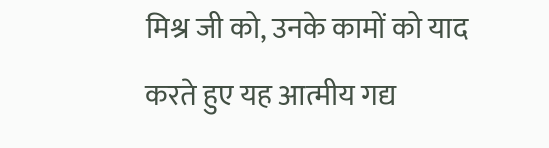मिश्र जी को, उनके कामों को याद करते हुए यह आत्मीय गद्य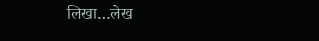लिखा…लेख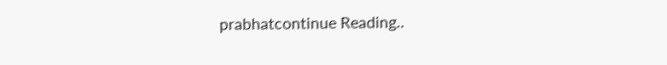prabhatcontinue Reading..